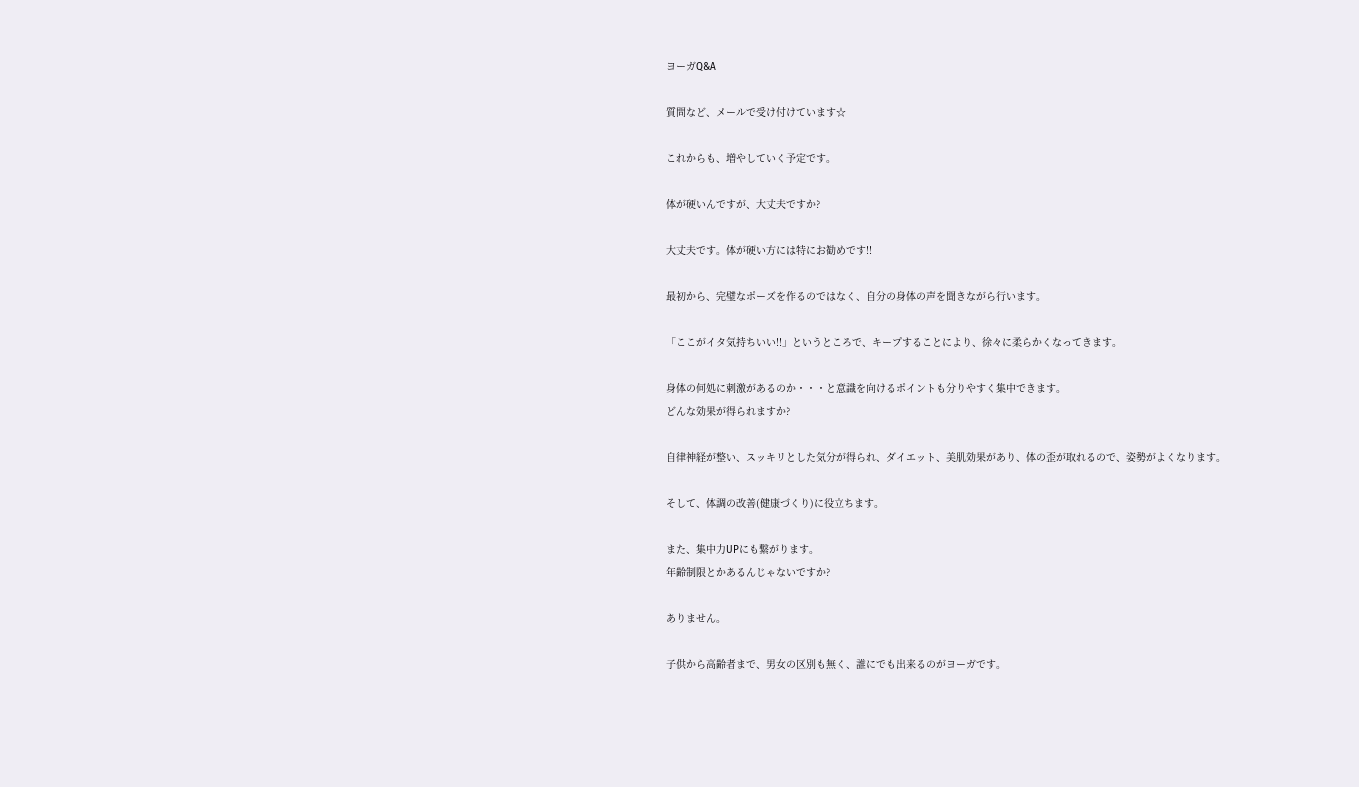ヨーガQ&A

質問など、メールで受け付けています☆

これからも、増やしていく予定です。

体が硬いんですが、大丈夫ですか?

大丈夫です。体が硬い方には特にお勧めです!!

最初から、完璧なポーズを作るのではなく、自分の身体の声を聞きながら行います。

「ここがイタ気持ちいい!!」というところで、キープすることにより、徐々に柔らかくなってきます。

身体の何処に刺激があるのか・・・と意識を向けるポイントも分りやすく集中できます。
どんな効果が得られますか?

自律神経が整い、スッキリとした気分が得られ、ダイエット、美肌効果があり、体の歪が取れるので、姿勢がよくなります。

そして、体調の改善(健康づくり)に役立ちます。

また、集中力UPにも繋がります。
年齢制限とかあるんじゃないですか?

ありません。

子供から高齢者まで、男女の区別も無く、誰にでも出来るのがヨーガです。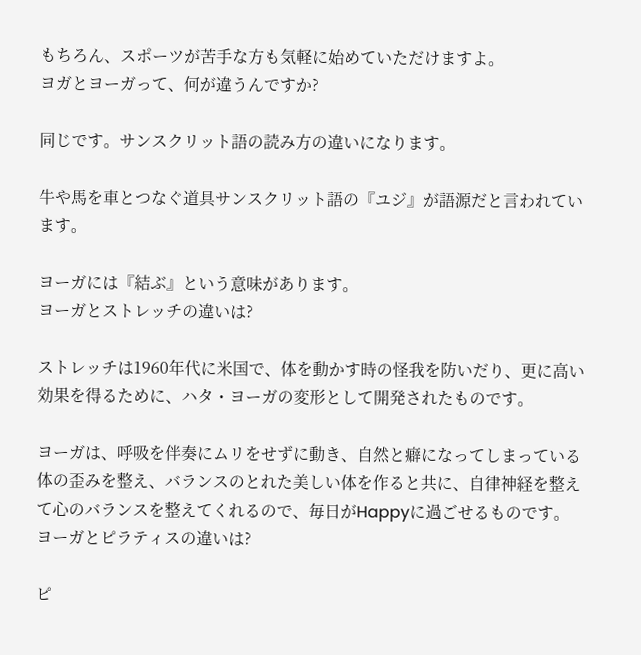もちろん、スポーツが苦手な方も気軽に始めていただけますよ。
ヨガとヨーガって、何が違うんですか?

同じです。サンスクリット語の読み方の違いになります。

牛や馬を車とつなぐ道具サンスクリット語の『ユジ』が語源だと言われています。

ヨーガには『結ぶ』という意味があります。
ヨーガとストレッチの違いは?

ストレッチは1960年代に米国で、体を動かす時の怪我を防いだり、更に高い効果を得るために、ハタ・ヨーガの変形として開発されたものです。

ヨーガは、呼吸を伴奏にムリをせずに動き、自然と癖になってしまっている体の歪みを整え、バランスのとれた美しい体を作ると共に、自律神経を整えて心のバランスを整えてくれるので、毎日がHappyに過ごせるものです。
ヨーガとピラティスの違いは?

ピ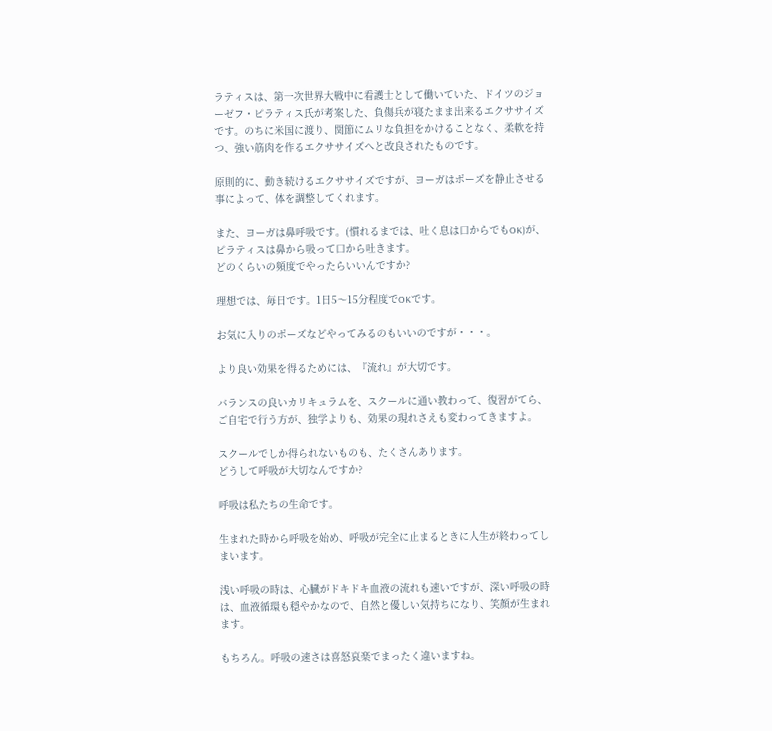ラティスは、第一次世界大戦中に看護士として働いていた、ドイツのジョーゼフ・ピラティス氏が考案した、負傷兵が寝たまま出来るエクササイズです。のちに米国に渡り、関節にムリな負担をかけることなく、柔軟を持つ、強い筋肉を作るエクササイズへと改良されたものです。

原則的に、動き続けるエクササイズですが、ヨーガはポーズを静止させる事によって、体を調整してくれます。

また、ヨーガは鼻呼吸です。(慣れるまでは、吐く息は口からでもOK)が、ピラティスは鼻から吸って口から吐きます。
どのくらいの頻度でやったらいいんですか?

理想では、毎日です。1日5〜15分程度でOKです。

お気に入りのポーズなどやってみるのもいいのですが・・・。

より良い効果を得るためには、『流れ』が大切です。

バランスの良いカリキュラムを、スクールに通い教わって、復習がてら、ご自宅で行う方が、独学よりも、効果の現れさえも変わってきますよ。

スクールでしか得られないものも、たくさんあります。
どうして呼吸が大切なんですか?

呼吸は私たちの生命です。

生まれた時から呼吸を始め、呼吸が完全に止まるときに人生が終わってしまいます。

浅い呼吸の時は、心臓がドキドキ血液の流れも速いですが、深い呼吸の時は、血液循環も穏やかなので、自然と優しい気持ちになり、笑顔が生まれます。

もちろん。呼吸の速さは喜怒哀楽でまったく違いますね。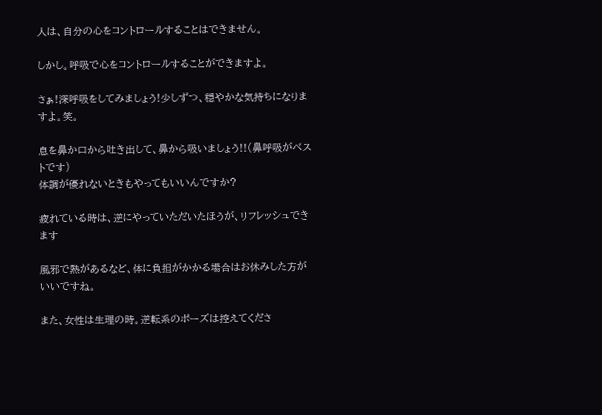人は、自分の心をコントロールすることはできません。

しかし。呼吸で心をコントロールすることができますよ。

さぁ!深呼吸をしてみましょう!少しずつ、穏やかな気持ちになりますよ。笑。

息を鼻か口から吐き出して、鼻から吸いましょう!!(鼻呼吸がベストです)
体調が優れないときもやってもいいんですか?

疲れている時は、逆にやっていただいたほうが、リフレッシュできます

風邪で熱があるなど、体に負担がかかる場合はお休みした方がいいですね。

また、女性は生理の時。逆転系のポーズは控えてくださ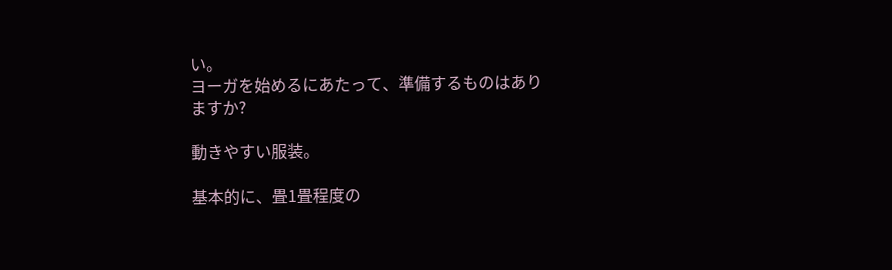い。
ヨーガを始めるにあたって、準備するものはありますか?

動きやすい服装。

基本的に、畳1畳程度の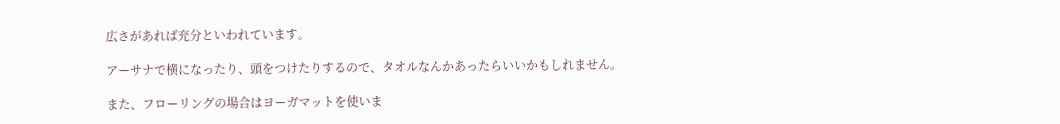広さがあれば充分といわれています。

アーサナで横になったり、頭をつけたりするので、タオルなんかあったらいいかもしれません。

また、フローリングの場合はヨーガマットを使いま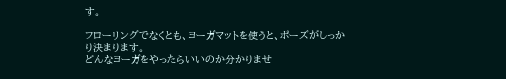す。

フローリングでなくとも、ヨーガマットを使うと、ポーズがしっかり決まります。
どんなヨーガをやったらいいのか分かりませ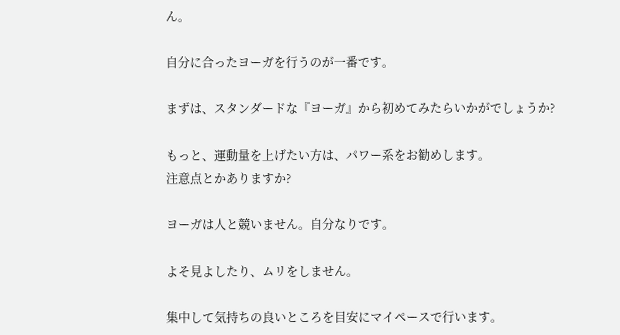ん。

自分に合ったヨーガを行うのが一番です。

まずは、スタンダードな『ヨーガ』から初めてみたらいかがでしょうか?

もっと、運動量を上げたい方は、パワー系をお勧めします。
注意点とかありますか?

ヨーガは人と競いません。自分なりです。

よそ見よしたり、ムリをしません。

集中して気持ちの良いところを目安にマイペースで行います。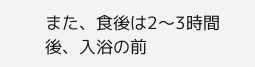また、食後は2〜3時間後、入浴の前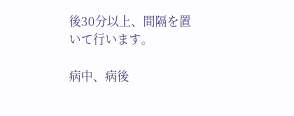後30分以上、間隔を置いて行います。

病中、病後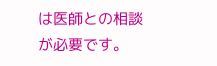は医師との相談が必要です。